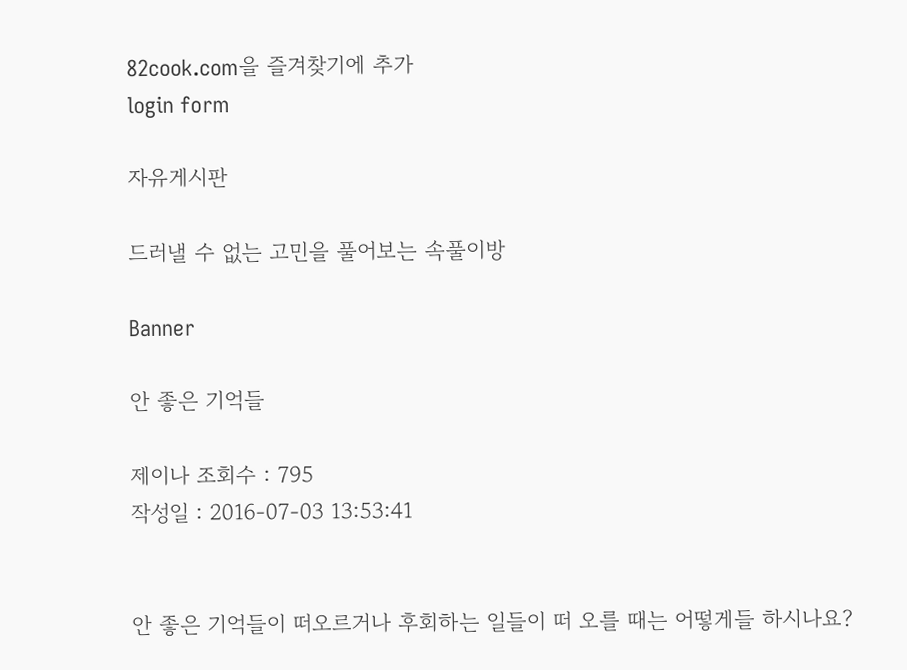82cook.com을 즐겨찾기에 추가
login form

자유게시판

드러낼 수 없는 고민을 풀어보는 속풀이방

Banner

안 좋은 기억들

제이나 조회수 : 795
작성일 : 2016-07-03 13:53:41


안 좋은 기억들이 떠오르거나 후회하는 일들이 떠 오를 때는 어떻게들 하시나요?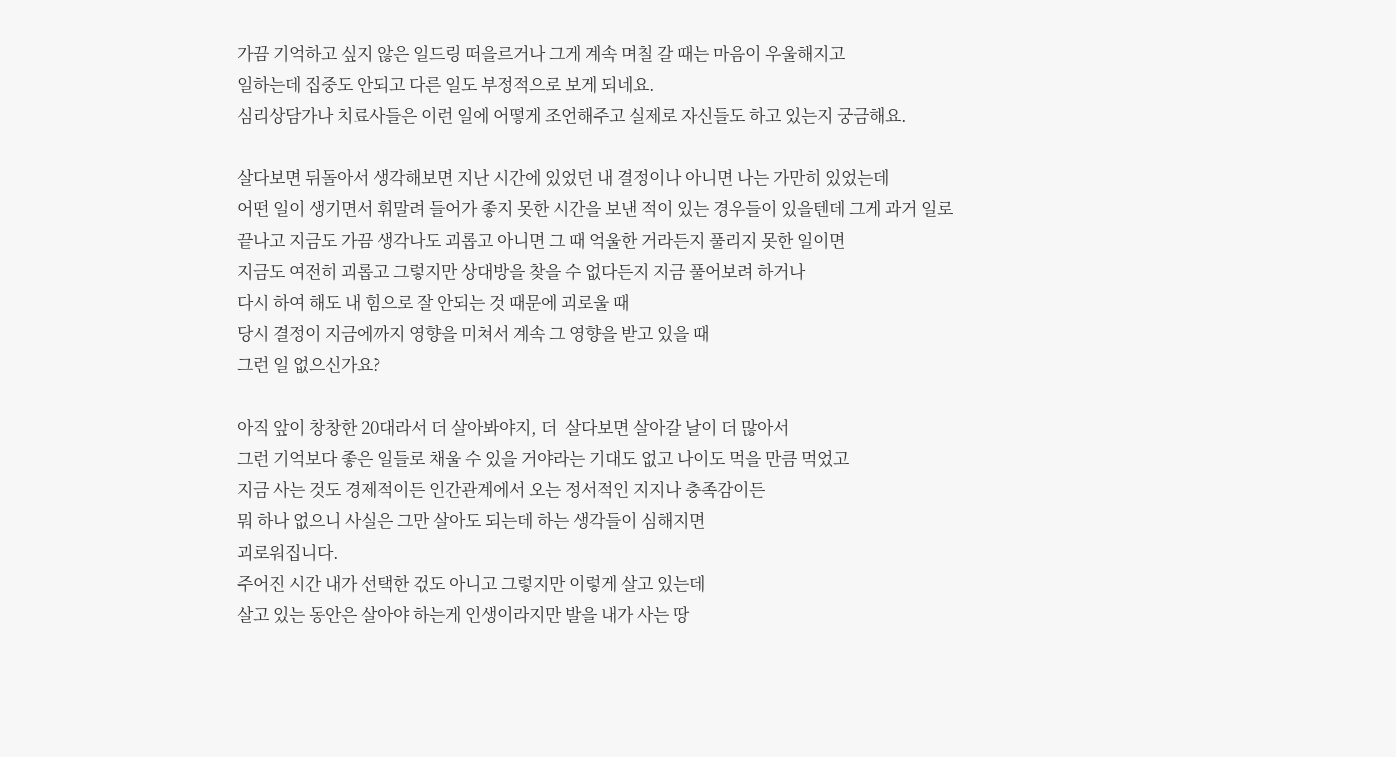가끔 기억하고 싶지 않은 일드링 떠을르거나 그게 계속 며칠 갈 때는 마음이 우울해지고
일하는데 집중도 안되고 다른 일도 부정적으로 보게 되네요.
심리상담가나 치료사들은 이런 일에 어떻게 조언해주고 실제로 자신들도 하고 있는지 궁금해요.

살다보면 뒤돌아서 생각해보면 지난 시간에 있었던 내 결정이나 아니면 나는 가만히 있었는데
어떤 일이 생기면서 휘말려 들어가 좋지 못한 시간을 보낸 적이 있는 경우들이 있을텐데 그게 과거 일로
끝나고 지금도 가끔 생각나도 괴롭고 아니면 그 때 억울한 거라든지 풀리지 못한 일이면
지금도 여전히 괴롭고 그렇지만 상대방을 찾을 수 없다든지 지금 풀어보려 하거나
다시 하여 해도 내 힘으로 잘 안되는 것 때문에 괴로울 때
당시 결정이 지금에까지 영향을 미쳐서 계속 그 영향을 받고 있을 때
그런 일 없으신가요?

아직 앞이 창창한 20대라서 더 살아봐야지, 더  살다보면 살아갈 날이 더 많아서
그런 기억보다 좋은 일들로 채울 수 있을 거야라는 기대도 없고 나이도 먹을 만큼 먹었고
지금 사는 것도 경제적이든 인간관계에서 오는 정서적인 지지나 충족감이든
뭐 하나 없으니 사실은 그만 살아도 되는데 하는 생각들이 심해지면
괴로워집니다.
주어진 시간 내가 선택한 걳도 아니고 그렇지만 이렇게 살고 있는데
살고 있는 동안은 살아야 하는게 인생이라지만 발을 내가 사는 땅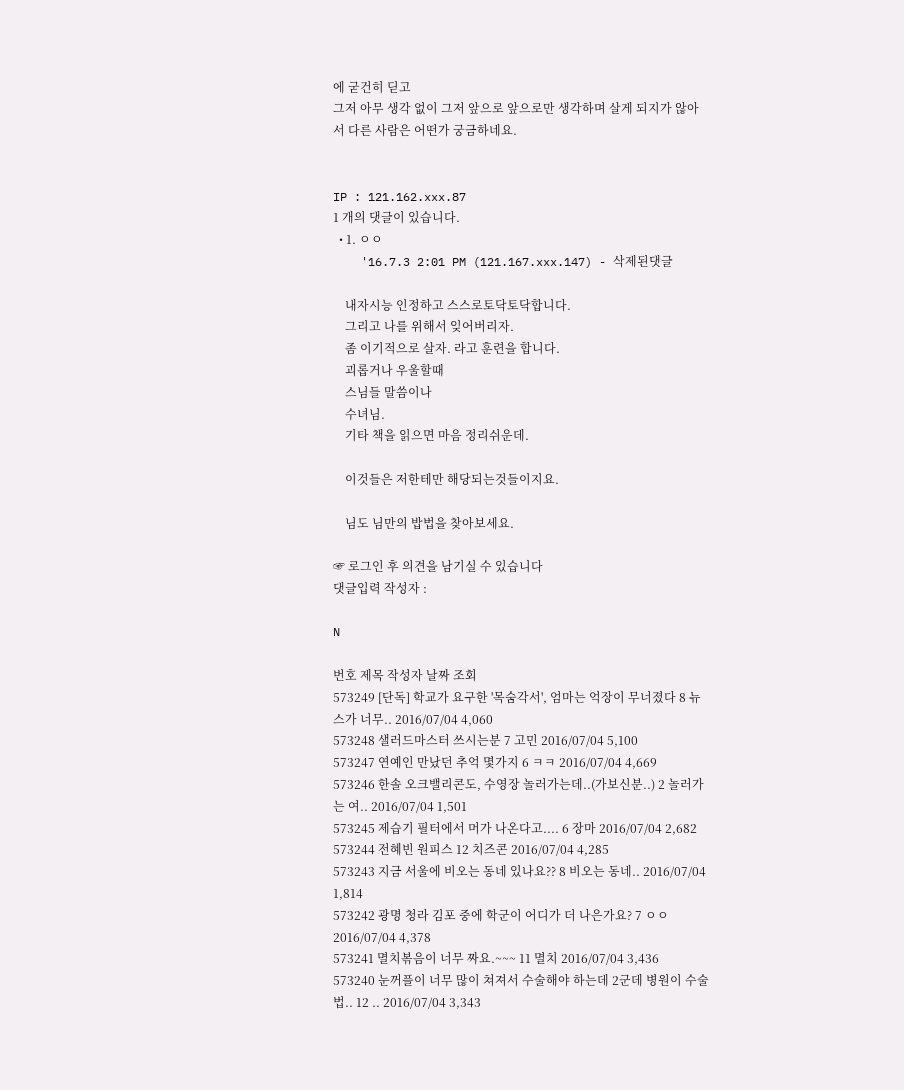에 굳건히 딛고
그저 아무 생각 없이 그저 앞으로 앞으로만 생각하며 살게 되지가 않아서 다른 사람은 어떤가 궁금하네요.


IP : 121.162.xxx.87
1 개의 댓글이 있습니다.
  • 1. ㅇㅇ
    '16.7.3 2:01 PM (121.167.xxx.147) - 삭제된댓글

    내자시능 인정하고 스스로토닥토닥합니다.
    그리고 나를 위해서 잊어버리자.
    좀 이기적으로 살자. 라고 훈련을 합니다.
    괴롭거나 우울할때
    스님들 말씀이나
    수녀님.
    기타 책을 읽으면 마음 정리쉬운데.

    이것들은 저한테만 해당되는것들이지요.

    님도 님만의 밥법을 찾아보세요.

☞ 로그인 후 의견을 남기실 수 있습니다
댓글입력 작성자 :

N

번호 제목 작성자 날짜 조회
573249 [단독] 학교가 요구한 '목숨각서', 엄마는 억장이 무너졌다 8 뉴스가 너무.. 2016/07/04 4,060
573248 샐러드마스터 쓰시는분 7 고민 2016/07/04 5,100
573247 연예인 만났던 추억 몇가지 6 ㅋㅋ 2016/07/04 4,669
573246 한솔 오크밸리콘도, 수영장 놀러가는데..(가보신분..) 2 놀러가는 여.. 2016/07/04 1,501
573245 제습기 필터에서 머가 나온다고.... 6 장마 2016/07/04 2,682
573244 전혜빈 원피스 12 치즈콘 2016/07/04 4,285
573243 지금 서울에 비오는 동네 있나요?? 8 비오는 동네.. 2016/07/04 1,814
573242 광명 청라 김포 중에 학군이 어디가 더 나은가요? 7 ㅇㅇ 2016/07/04 4,378
573241 멸치볶음이 너무 짜요.~~~ 11 멸치 2016/07/04 3,436
573240 눈꺼플이 너무 많이 쳐져서 수술해야 하는데 2군데 병원이 수술법.. 12 .. 2016/07/04 3,343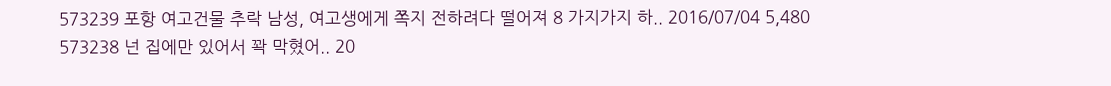573239 포항 여고건물 추락 남성, 여고생에게 쪽지 전하려다 떨어져 8 가지가지 하.. 2016/07/04 5,480
573238 넌 집에만 있어서 꽉 막혔어.. 20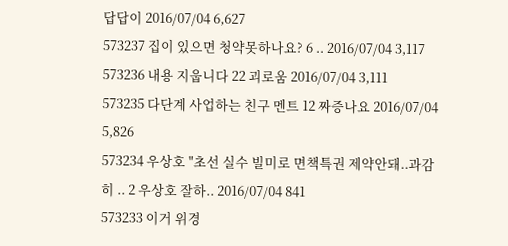답답이 2016/07/04 6,627
573237 집이 있으면 청약못하나요? 6 .. 2016/07/04 3,117
573236 내용 지웁니다 22 괴로움 2016/07/04 3,111
573235 다단계 사업하는 친구 멘트 12 짜증나요 2016/07/04 5,826
573234 우상호 "초선 실수 빌미로 면책특권 제약안돼..과감히 .. 2 우상호 잘하.. 2016/07/04 841
573233 이거 위경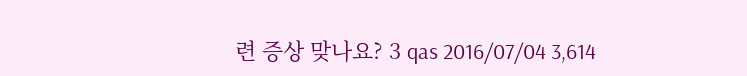련 증상 맞나요? 3 qas 2016/07/04 3,614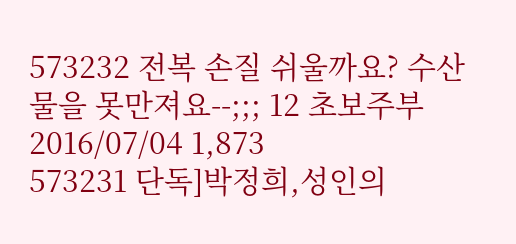573232 전복 손질 쉬울까요? 수산물을 못만져요--;;; 12 초보주부 2016/07/04 1,873
573231 단독]박정희,성인의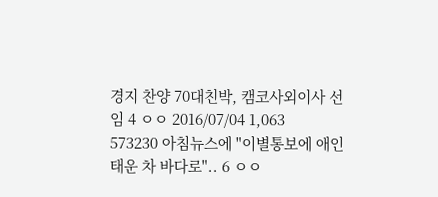경지 찬양 70대친박, 캠코사외이사 선임 4 ㅇㅇ 2016/07/04 1,063
573230 아침뉴스에 "이별통보에 애인 태운 차 바다로".. 6 ㅇㅇ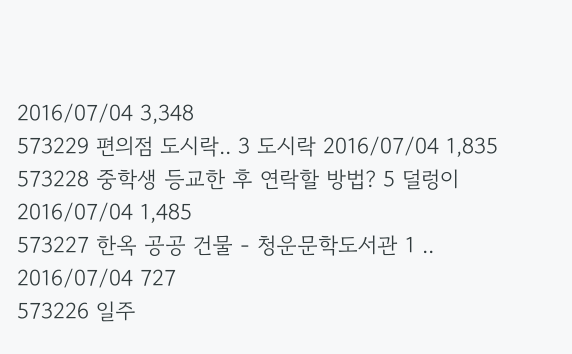2016/07/04 3,348
573229 편의점 도시락.. 3 도시락 2016/07/04 1,835
573228 중학생 등교한 후 연락할 방법? 5 덜렁이 2016/07/04 1,485
573227 한옥 공공 건물 - 청운문학도서관 1 .. 2016/07/04 727
573226 일주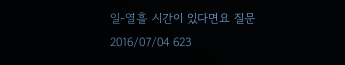일-열흘 시간이 있다면요 질문 2016/07/04 623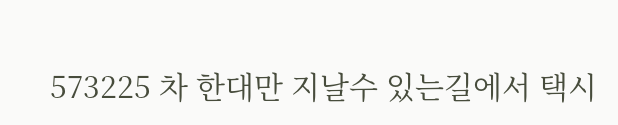573225 차 한대만 지날수 있는길에서 택시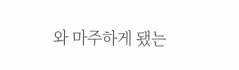와 마주하게 됐는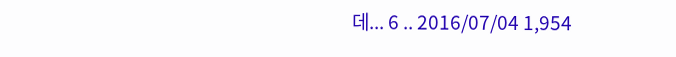데... 6 .. 2016/07/04 1,954